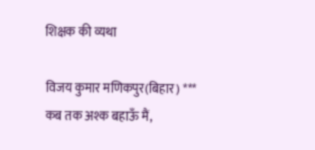शिक्षक की व्यथा

विजय कुमार मणिकपुर(बिहार) *** कब तक अश्क बहाऊँ मैं,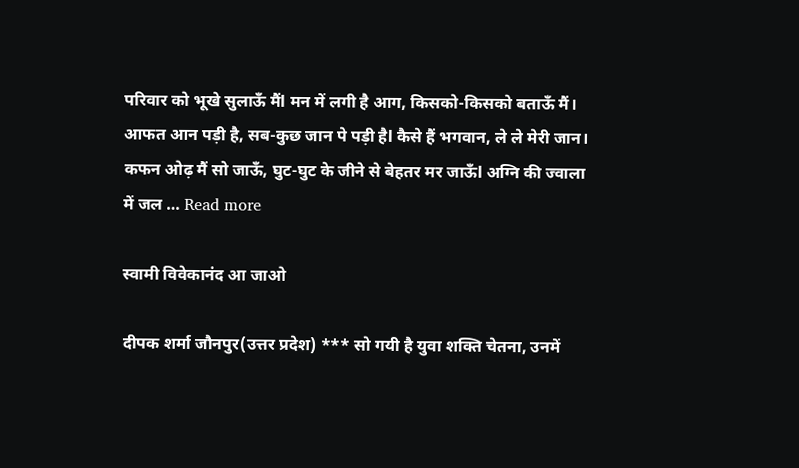परिवार को भूखे सुलाऊँ मैंl मन में लगी है आग, किसको-किसको बताऊँ मैं। आफत आन पड़ी है, सब-कुछ जान पे पड़ी हैl कैसे हैं भगवान, ले ले मेरी जान। कफन ओढ़ मैं सो जाऊँ, घुट-घुट के जीने से बेहतर मर जाऊँl अग्नि की ज्वाला में जल … Read more

स्वामी विवेकानंद आ जाओ

दीपक शर्मा जौनपुर(उत्तर प्रदेश) *** सो गयी है युवा शक्ति चेतना, उनमें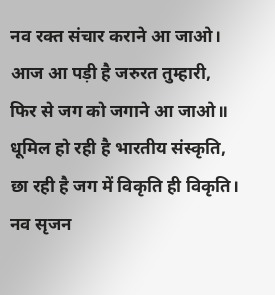नव रक्त संचार कराने आ जाओ। आज आ पड़ी है जरुरत तुम्हारी, फिर से जग को जगाने आ जाओ॥ धूमिल हो रही है भारतीय संस्कृति, छा रही है जग में विकृति ही विकृति। नव सृजन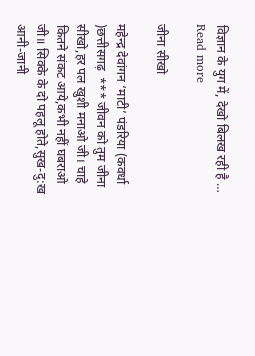विज्ञान के युग में, देखो बिलख रही है … Read more

जीना सीखो

महेन्द्र देवांगन ‘माटी’ पंडरिया (कवर्धा )छत्तीसगढ़  *** जीवन को तुम जीना सीखो,हर पल खुशी मनाओ जी। चाहे कितने संकट आये,कभी नहीं घबराओ जी॥ सिक्के के दो पहलू होते,सुख-दु:ख आनी-जानी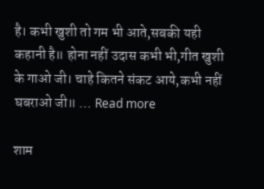है। कभी खुशी तो गम भी आते,सबकी यही कहानी है॥ होना नहीं उदास कभी भी,गीत खुशी के गाओ जी। चाहे कितने संकट आये,कभी नहीं घबराओ जी॥ … Read more

शाम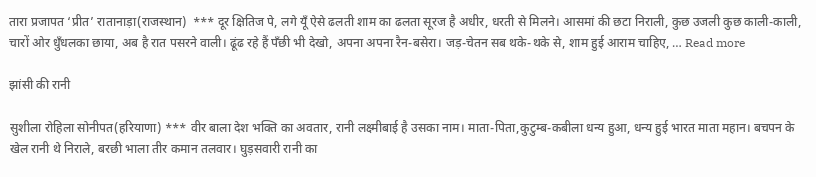तारा प्रजापत ‘प्रीत’ रातानाड़ा(राजस्थान)  *** दूर क्षितिज पे, लगे यूँ ऐसे ढलती शाम का ढलता सूरज है अधीर, धरती से मिलने। आसमां की छटा निराली, कुछ उजली कुछ काली-काली, चारों ओर धुँधलका छाया, अब है रात पसरने वाली। ढूंढ रहे हैं पँछी भी देखो, अपना अपना रैन-बसेरा। जड़-चेतन सब थके-थके से, शाम हुई आराम चाहिए, … Read more

झांसी की रानी

सुशीला रोहिला सोनीपत(हरियाणा) *** वीर बाला देश भक्ति का अवतार, रानी लक्ष्मीबाई है उसका नाम। माता-पिता,कुटुम्ब-कबीला धन्य हुआ, धन्य हुई भारत माता महान। बचपन के खेल रानी थे निराले, बरछी भाला तीर कमान तलवार। घुड़सवारी रानी का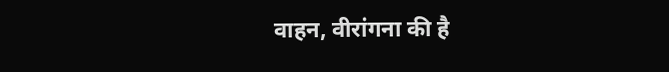वाहन, वीरांगना की है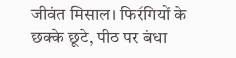जीवंत मिसाल। फिर॔गियों के छक्के छूटे, पीठ पर बंधा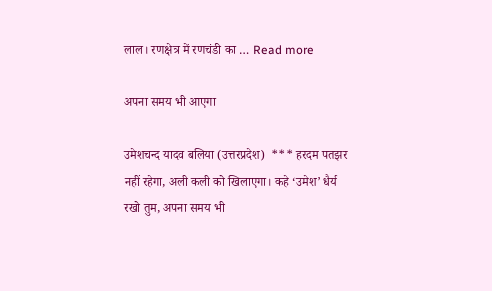लाल। रणक्षेत्र में रणचंडी का … Read more

अपना समय भी आएगा

उमेशचन्द यादव बलिया (उत्तरप्रदेश)  *** हरदम पतझर नहीं रहेगा, अली कली को खिलाएगा। कहे ‘उमेश’ धैर्य रखो तुम, अपना समय भी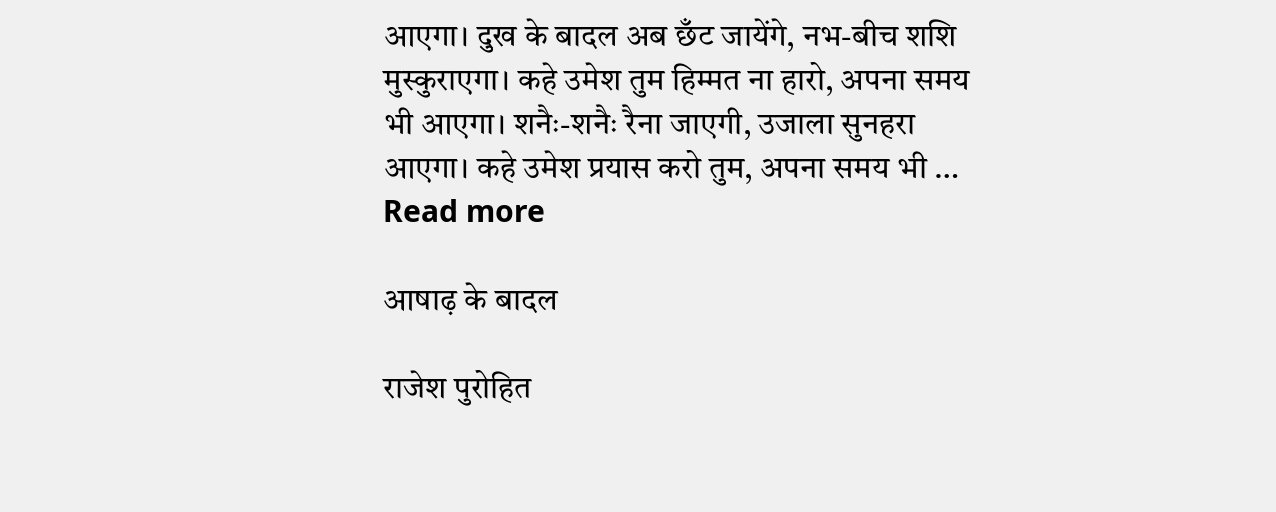आएगा। दुख के बादल अब छँट जायेंगे, नभ-बीच शशि मुस्कुराएगा। कहे उमेश तुम हिम्मत ना हारो, अपना समय भी आएगा। शनैः-शनैः रैना जाएगी, उजाला सुनहरा आएगा। कहे उमेश प्रयास करो तुम, अपना समय भी … Read more

आषाढ़ के बादल

राजेश पुरोहित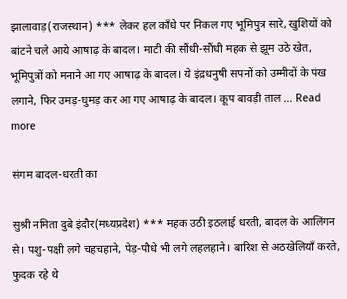झालावाड़(राजस्थान) *** लेकर हल काँधे पर निकल गए भूमिपुत्र सारे, खुशियों को बांटने चले आये आषाढ़ के बादल। माटी की सौंधी-सौंधी महक से झूम उठे खेत, भूमिपुत्रों को मनाने आ गए आषाढ़ के बादल। ये इंद्रधनुषी सपनों को उम्मीदों के पंख लगाने, फिर उमड़-घुमड़ कर आ गए आषाढ़ के बादल। कूप बावड़ी ताल … Read more

संगम बादल-धरती का

सुश्री नमिता दुबे इंदौर(मध्यप्रदेश) *** महक उठी इठलाई धरती, बादल के आलिंगन से। पशु-पक्षी लगे चहचहाने, पेड़-पौधे भी लगे लहलहाने। बारिश से अठखेलियाँ करते, फुदक रहे थे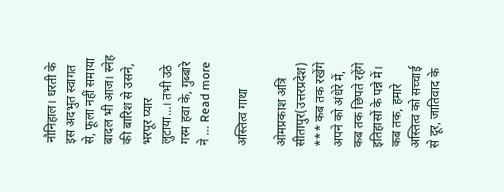नौनिहाल। धरती के इस अदभुत स्वागत से, फूला नहीं समाया बादल भी आज। स्नेह की बारिश से उसने, भरपूर प्यार लुटाया…। तभी उठे गरम हवा के, गुब्बारे ने … Read more

अस्तित्व गाथा

ओमप्रकाश अत्रि सीतापुर(उत्तरप्रदेश) *** कब तक रखेंगे अपने को अंधेरे में, कब तक छिपते रहेंगे इतिहासों के पन्ने में। कब तक, हमारे अस्तित्व को सच्चाई से दूर, जातिवाद के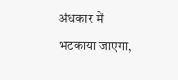अंधकार में भटकाया जाएगा,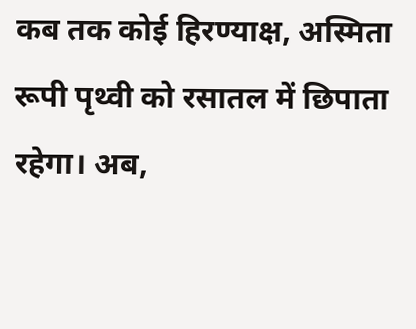कब तक कोई हिरण्याक्ष, अस्मिता रूपी पृथ्वी को रसातल में छिपाता रहेगा। अब,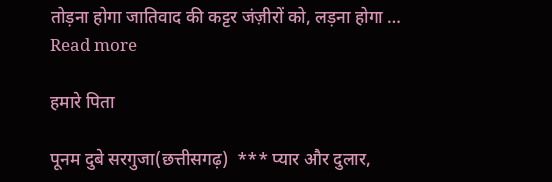तोड़ना होगा जातिवाद की कट्टर जंज़ीरों को, लड़ना होगा … Read more

हमारे पिता

पूनम दुबे सरगुजा(छत्तीसगढ़)  *** प्यार और दुलार,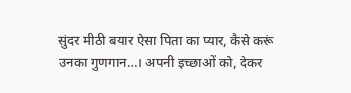सुंदर मीठी बयार ऐसा पिता का प्यार, कैसे करूं उनका गुणगान…। अपनी इच्छाओं को, देकर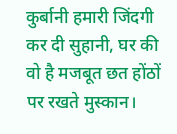कुर्बानी हमारी जिंदगी कर दी सुहानी, घर की वो है मजबूत छत होंठों पर रखते मुस्कान।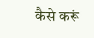कैसे करूं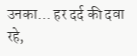उनका… हर दर्द की दवा रहे,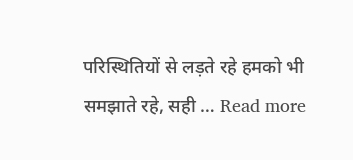परिस्थितियों से लड़ते रहे हमको भी समझाते रहे, सही … Read more